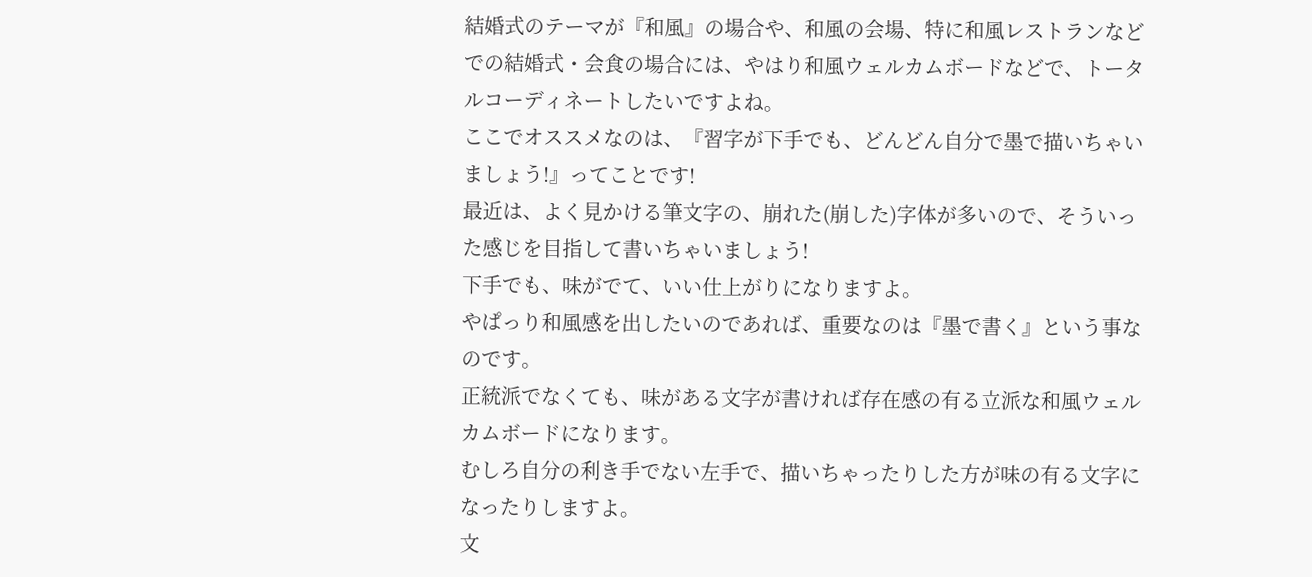結婚式のテーマが『和風』の場合や、和風の会場、特に和風レストランなどでの結婚式・会食の場合には、やはり和風ウェルカムボードなどで、トータルコーディネートしたいですよね。
ここでオススメなのは、『習字が下手でも、どんどん自分で墨で描いちゃいましょう!』ってことです!
最近は、よく見かける筆文字の、崩れた(崩した)字体が多いので、そういった感じを目指して書いちゃいましょう!
下手でも、味がでて、いい仕上がりになりますよ。
やぱっり和風感を出したいのであれば、重要なのは『墨で書く』という事なのです。
正統派でなくても、味がある文字が書ければ存在感の有る立派な和風ウェルカムボードになります。
むしろ自分の利き手でない左手で、描いちゃったりした方が味の有る文字になったりしますよ。
文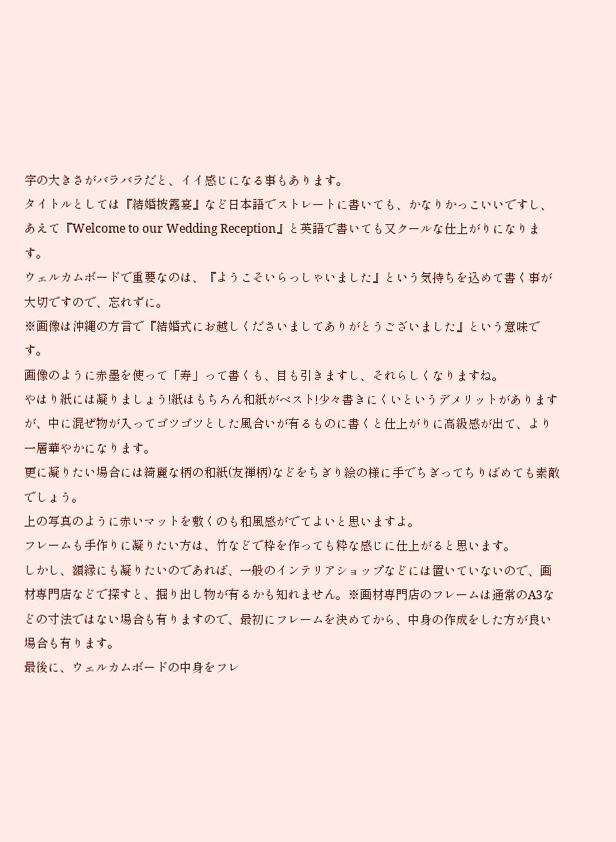字の大きさがバラバラだと、イイ感じになる事もあります。
タイトルとしては『結婚披露宴』など日本語でストレートに書いても、かなりかっこいいですし、あえて『Welcome to our Wedding Reception』と英語で書いても又クールな仕上がりになります。
ウェルカムボードで重要なのは、『ようこそいらっしゃいました』という気持ちを込めて書く事が大切ですので、忘れずに。
※画像は沖縄の方言で『結婚式にお越しくださいましてありがとうございました』という意味です。
画像のように赤墨を使って「寿」って書くも、目も引きますし、それらしくなりますね。
やはり紙には凝りましょう!紙はもちろん和紙がベスト!少々書きにくいというデメリットがありますが、中に混ぜ物が入ってゴツゴツとした風合いが有るものに書くと仕上がりに高級感が出て、より一層華やかになります。
更に凝りたい場合には綺麗な柄の和紙(友禅柄)などをちぎり絵の様に手でちぎってちりばめても素敵でしょう。
上の写真のように赤いマットを敷くのも和風感がでてよいと思いますよ。
フレームも手作りに凝りたい方は、竹などで枠を作っても粋な感じに仕上がると思います。
しかし、額縁にも凝りたいのであれば、一般のインテリアショップなどには置いていないので、画材専門店などで探すと、掘り出し物が有るかも知れません。※画材専門店のフレームは通常のA3などの寸法ではない場合も有りますので、最初にフレームを決めてから、中身の作成をした方が良い場合も有ります。
最後に、ウェルカムボードの中身をフレ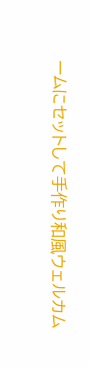ームにセットして手作り和風ウェルカム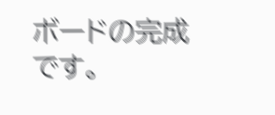ボードの完成です。